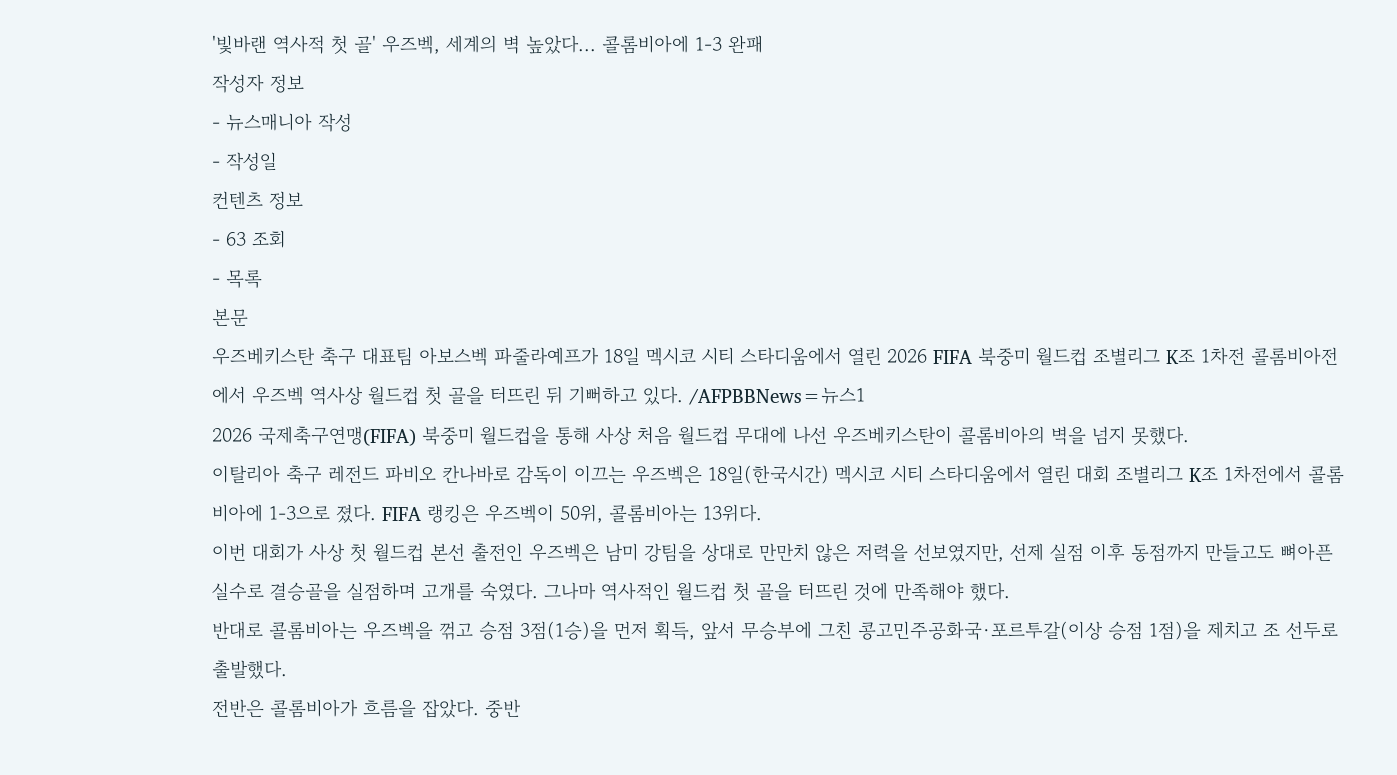'빛바랜 역사적 첫 골' 우즈벡, 세계의 벽 높았다... 콜롬비아에 1-3 완패
작성자 정보
- 뉴스매니아 작성
- 작성일
컨텐츠 정보
- 63 조회
- 목록
본문
우즈베키스탄 축구 대표팀 아보스벡 파줄라예프가 18일 멕시코 시티 스타디움에서 열린 2026 FIFA 북중미 월드컵 조별리그 K조 1차전 콜롬비아전에서 우즈벡 역사상 월드컵 첫 골을 터뜨린 뒤 기뻐하고 있다. /AFPBBNews=뉴스1
2026 국제축구연맹(FIFA) 북중미 월드컵을 통해 사상 처음 월드컵 무대에 나선 우즈베키스탄이 콜롬비아의 벽을 넘지 못했다.
이탈리아 축구 레전드 파비오 칸나바로 감독이 이끄는 우즈벡은 18일(한국시간) 멕시코 시티 스타디움에서 열린 대회 조별리그 K조 1차전에서 콜롬비아에 1-3으로 졌다. FIFA 랭킹은 우즈벡이 50위, 콜롬비아는 13위다.
이번 대회가 사상 첫 월드컵 본선 출전인 우즈벡은 남미 강팀을 상대로 만만치 않은 저력을 선보였지만, 선제 실점 이후 동점까지 만들고도 뼈아픈 실수로 결승골을 실점하며 고개를 숙였다. 그나마 역사적인 월드컵 첫 골을 터뜨린 것에 만족해야 했다.
반대로 콜롬비아는 우즈벡을 꺾고 승점 3점(1승)을 먼저 획득, 앞서 무승부에 그친 콩고민주공화국·포르투갈(이상 승점 1점)을 제치고 조 선두로 출발했다.
전반은 콜롬비아가 흐름을 잡았다. 중반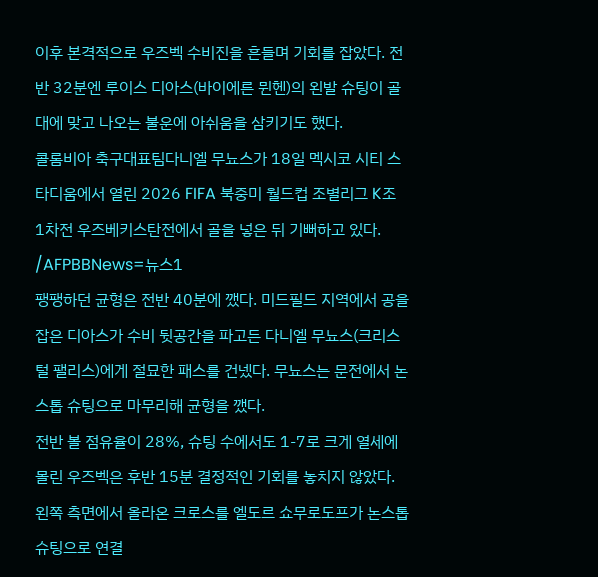이후 본격적으로 우즈벡 수비진을 흔들며 기회를 잡았다. 전반 32분엔 루이스 디아스(바이에른 뮌헨)의 왼발 슈팅이 골대에 맞고 나오는 불운에 아쉬움을 삼키기도 했다.
콜롬비아 축구대표팀다니엘 무뇨스가 18일 멕시코 시티 스타디움에서 열린 2026 FIFA 북중미 월드컵 조별리그 K조 1차전 우즈베키스탄전에서 골을 넣은 뒤 기뻐하고 있다. /AFPBBNews=뉴스1
팽팽하던 균형은 전반 40분에 깼다. 미드필드 지역에서 공을 잡은 디아스가 수비 뒷공간을 파고든 다니엘 무뇨스(크리스털 팰리스)에게 절묘한 패스를 건넸다. 무뇨스는 문전에서 논스톱 슈팅으로 마무리해 균형을 깼다.
전반 볼 점유율이 28%, 슈팅 수에서도 1-7로 크게 열세에 몰린 우즈벡은 후반 15분 결정적인 기회를 놓치지 않았다.
왼쪽 측면에서 올라온 크로스를 엘도르 쇼무로도프가 논스톱 슈팅으로 연결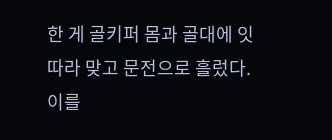한 게 골키퍼 몸과 골대에 잇따라 맞고 문전으로 흘렀다. 이를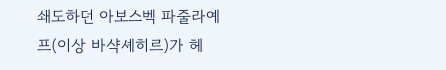쇄도하던 아보스벡 파줄라예프(이상 바샥셰히르)가 헤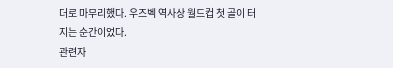더로 마무리했다. 우즈벡 역사상 월드컵 첫 골이 터지는 순간이었다.
관련자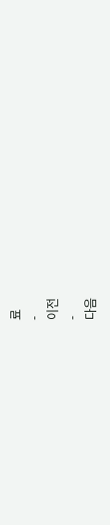료
-
이전
-
다음